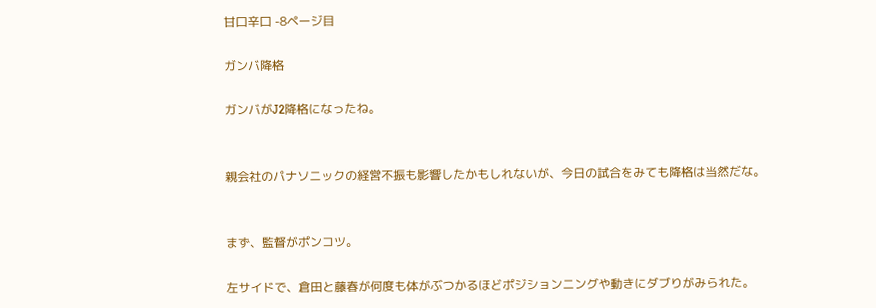甘口辛口 -8ページ目

ガンバ降格

ガンバがJ2降格になったね。


親会社のパナソニックの経営不振も影響したかもしれないが、今日の試合をみても降格は当然だな。


まず、監督がポンコツ。

左サイドで、倉田と藤春が何度も体がぶつかるほどポジションニングや動きにダブりがみられた。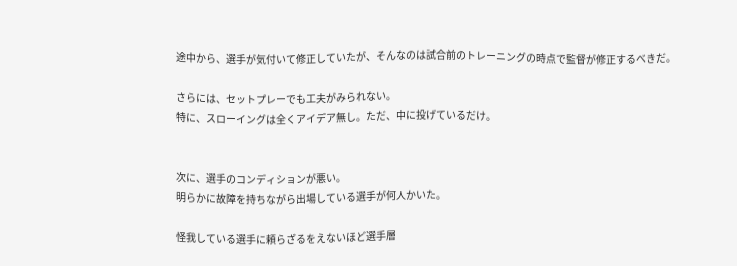途中から、選手が気付いて修正していたが、そんなのは試合前のトレーニングの時点で監督が修正するべきだ。

さらには、セットプレーでも工夫がみられない。
特に、スローイングは全くアイデア無し。ただ、中に投げているだけ。


次に、選手のコンディションが悪い。
明らかに故障を持ちながら出場している選手が何人かいた。

怪我している選手に頼らざるをえないほど選手層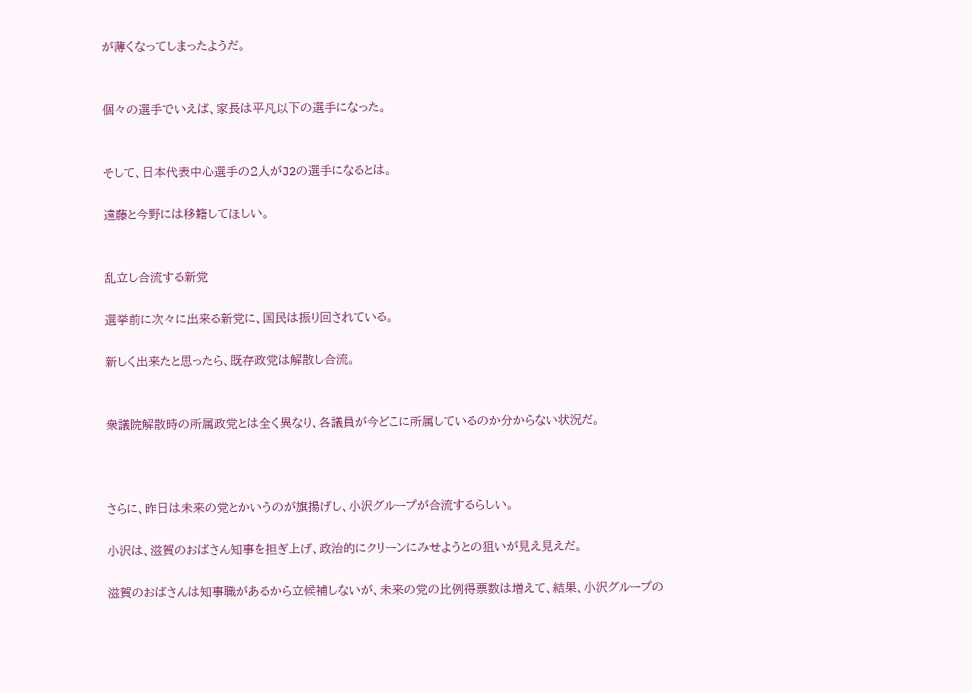が薄くなってしまったようだ。


個々の選手でいえば、家長は平凡以下の選手になった。


そして、日本代表中心選手の2人がJ2の選手になるとは。

遠藤と今野には移籍してほしい。


乱立し合流する新党

選挙前に次々に出来る新党に、国民は振り回されている。

新しく出来たと思ったら、既存政党は解散し合流。


衆議院解散時の所属政党とは全く異なり、各議員が今どこに所属しているのか分からない状況だ。



さらに、昨日は未来の党とかいうのが旗揚げし、小沢グループが合流するらしい。

小沢は、滋賀のおばさん知事を担ぎ上げ、政治的にクリーンにみせようとの狙いが見え見えだ。

滋賀のおばさんは知事職があるから立候補しないが、未来の党の比例得票数は増えて、結果、小沢グループの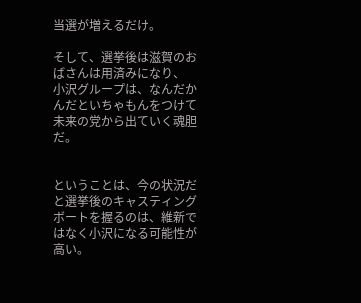当選が増えるだけ。

そして、選挙後は滋賀のおばさんは用済みになり、
小沢グループは、なんだかんだといちゃもんをつけて未来の党から出ていく魂胆だ。


ということは、今の状況だと選挙後のキャスティングボートを握るのは、維新ではなく小沢になる可能性が高い。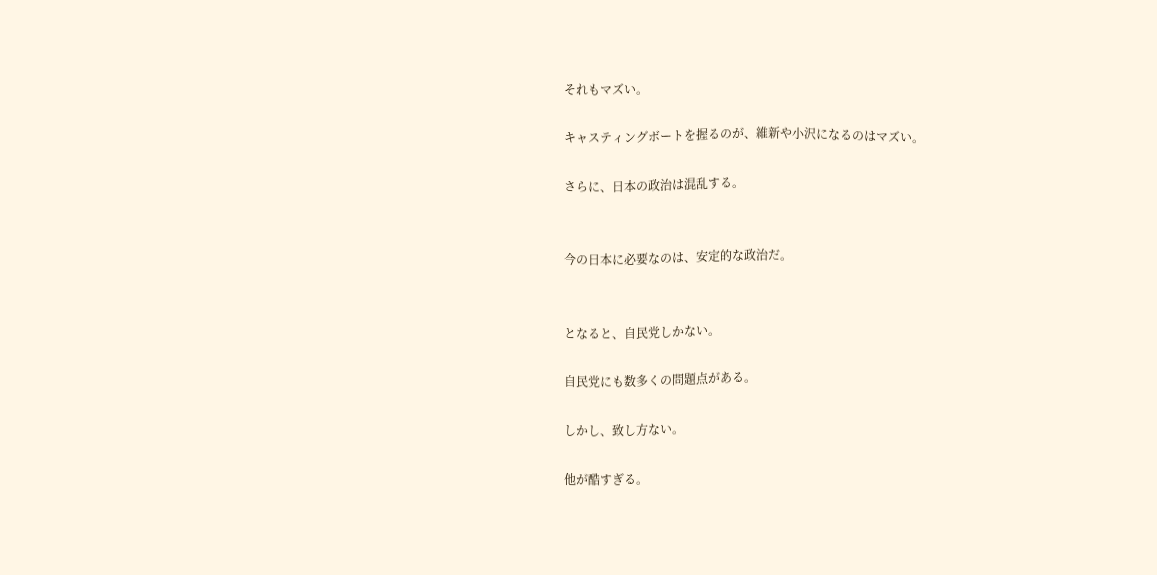それもマズい。

キャスティングボートを握るのが、維新や小沢になるのはマズい。

さらに、日本の政治は混乱する。


今の日本に必要なのは、安定的な政治だ。


となると、自民党しかない。

自民党にも数多くの問題点がある。

しかし、致し方ない。

他が酷すぎる。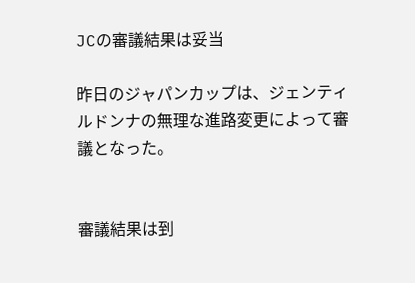JCの審議結果は妥当

昨日のジャパンカップは、ジェンティルドンナの無理な進路変更によって審議となった。


審議結果は到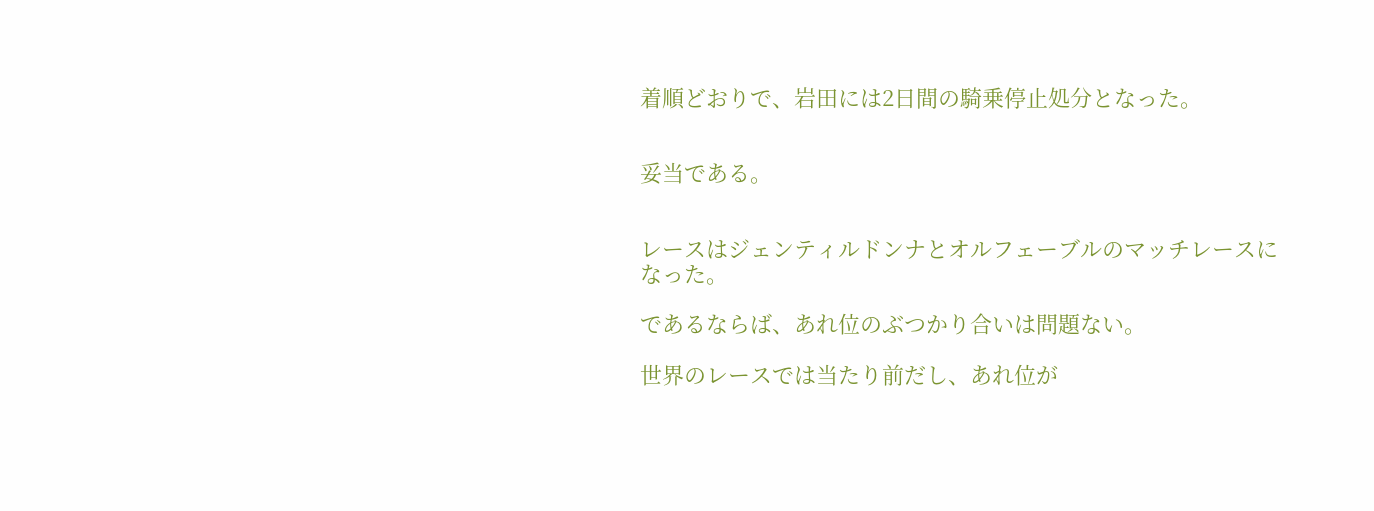着順どおりで、岩田には2日間の騎乗停止処分となった。


妥当である。


レースはジェンティルドンナとオルフェーブルのマッチレースになった。

であるならば、あれ位のぶつかり合いは問題ない。

世界のレースでは当たり前だし、あれ位が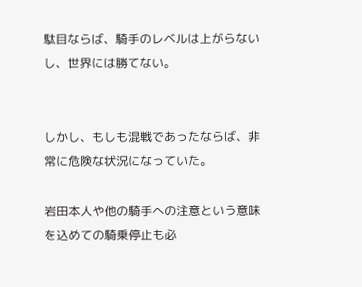駄目ならば、騎手のレベルは上がらないし、世界には勝てない。


しかし、もしも混戦であったならば、非常に危険な状況になっていた。

岩田本人や他の騎手への注意という意味を込めての騎乗停止も必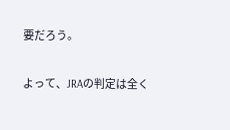要だろう。


よって、JRAの判定は全く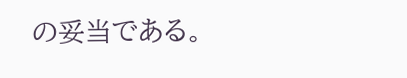の妥当である。